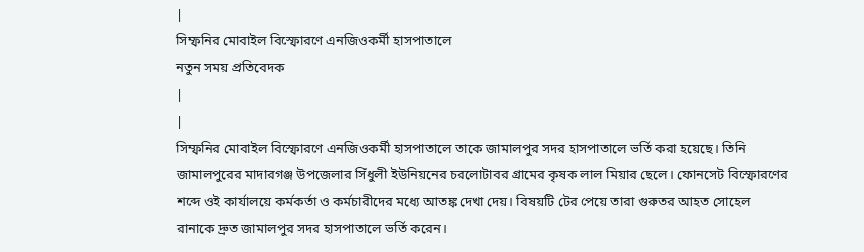|
সিম্ফনির মোবাইল বিস্ফোরণে এনজিওকর্মী হাসপাতালে
নতুন সময় প্রতিবেদক
|
|
সিম্ফনির মোবাইল বিস্ফোরণে এনজিওকর্মী হাসপাতালে তাকে জামালপুর সদর হাসপাতালে ভর্তি করা হয়েছে। তিনি জামালপুরের মাদারগঞ্জ উপজেলার সিঁধুলী ইউনিয়নের চরলোটাবর গ্রামের কৃষক লাল মিয়ার ছেলে। ফোনসেট বিস্ফোরণের শব্দে ওই কার্যালয়ে কর্মকর্তা ও কর্মচারীদের মধ্যে আতঙ্ক দেখা দেয়। বিষয়টি টের পেয়ে তারা গুরুতর আহত সোহেল রানাকে দ্রুত জামালপুর সদর হাসপাতালে ভর্তি করেন।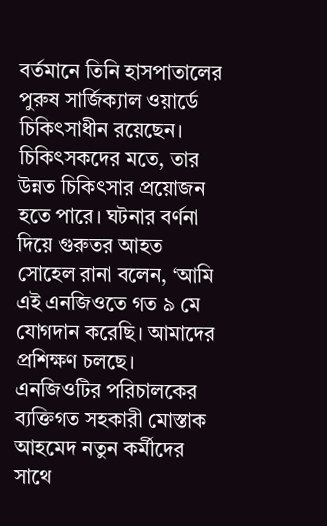বর্তমানে তিনি হাসপাতালের পুরুষ সার্জিক্যাল ওয়ার্ডে চিকিৎসাধীন রয়েছেন। চিকিৎসকদের মতে, তার উন্নত চিকিৎসার প্রয়োজন হতে পারে। ঘটনার বর্ণনা দিয়ে গুরুতর আহত সোহেল রানা বলেন, ‘আমি এই এনজিওতে গত ৯ মে যোগদান করেছি। আমাদের প্রশিক্ষণ চলছে। এনজিওটির পরিচালকের ব্যক্তিগত সহকারী মোস্তাক আহমেদ নতুন কর্মীদের সাথে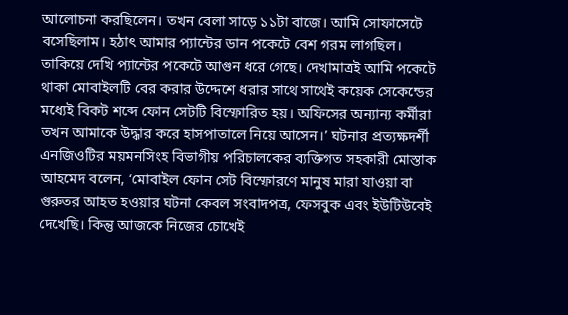আলোচনা করছিলেন। তখন বেলা সাড়ে ১১টা বাজে। আমি সোফাসেটে বসেছিলাম। হঠাৎ আমার প্যান্টের ডান পকেটে বেশ গরম লাগছিল। তাকিয়ে দেখি প্যান্টের পকেটে আগুন ধরে গেছে। দেখামাত্রই আমি পকেটে থাকা মোবাইলটি বের করার উদ্দেশে ধরার সাথে সাথেই কয়েক সেকেন্ডের মধ্যেই বিকট শব্দে ফোন সেটটি বিস্ফোরিত হয়। অফিসের অন্যান্য কর্মীরা তখন আমাকে উদ্ধার করে হাসপাতালে নিয়ে আসেন।’ ঘটনার প্রত্যক্ষদর্শী এনজিওটির ময়মনসিংহ বিভাগীয় পরিচালকের ব্যক্তিগত সহকারী মোস্তাক আহমেদ বলেন, ‘মোবাইল ফোন সেট বিস্ফোরণে মানুষ মারা যাওয়া বা গুরুতর আহত হওয়ার ঘটনা কেবল সংবাদপত্র, ফেসবুক এবং ইউটিউবেই দেখেছি। কিন্তু আজকে নিজের চোখেই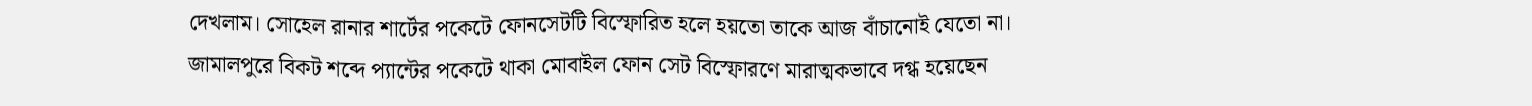দেখলাম। সোহেল রানার শার্টের পকেটে ফোনসেটটি বিস্ফোরিত হলে হয়তো তাকে আজ বাঁচানোই যেতো না। জামালপুরে বিকট শব্দে প্যান্টের পকেটে থাকা মোবাইল ফোন সেট বিস্ফোরণে মারাত্মকভাবে দগ্ধ হয়েছেন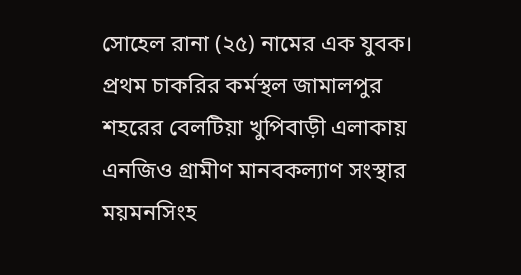সোহেল রানা (২৫) নামের এক যুবক। প্রথম চাকরির কর্মস্থল জামালপুর শহরের বেলটিয়া খুপিবাড়ী এলাকায় এনজিও গ্রামীণ মানবকল্যাণ সংস্থার ময়মনসিংহ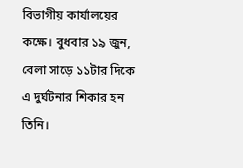বিভাগীয় কার্যালয়ের কক্ষে। বুধবার ১৯ জুন, বেলা সাড়ে ১১টার দিকে এ দুর্ঘটনার শিকার হন তিনি।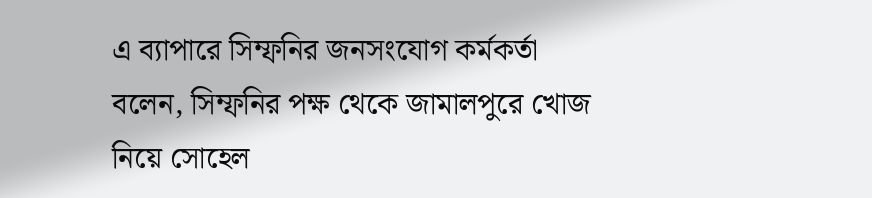এ ব্যাপারে সিম্ফনির জনসংযোগ কর্মকর্তা বলেন, সিম্ফনির পক্ষ থেকে জামালপুরে খোজ নিয়ে সোহেল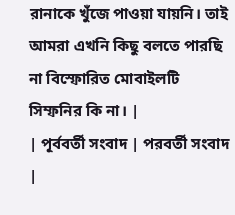রানাকে খুঁজে পাওয়া যায়নি। তাই আমরা এখনি কিছু বলতে পারছি না বিস্ফোরিত মোবাইলটি সিম্ফনির কি না। |
| পূর্ববর্তী সংবাদ | পরবর্তী সংবাদ |